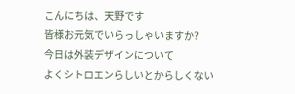こんにちは、天野です
皆様お元気でいらっしゃいますか?
今日は外装デザインについて
よくシトロエンらしいとからしくない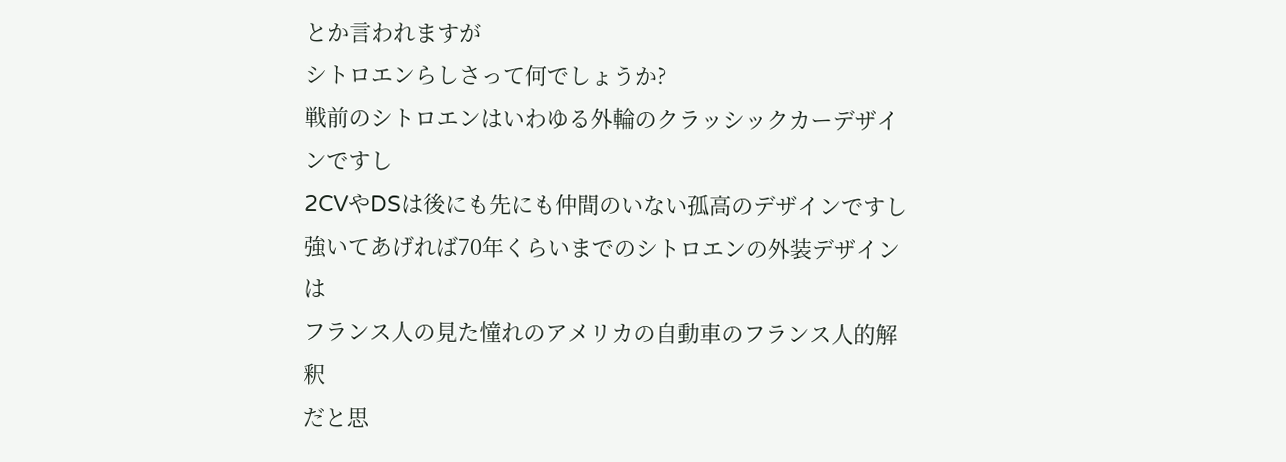とか言われますが
シトロエンらしさって何でしょうか?
戦前のシトロエンはいわゆる外輪のクラッシックカーデザインですし
2CVやDSは後にも先にも仲間のいない孤高のデザインですし
強いてあげれば70年くらいまでのシトロエンの外装デザインは
フランス人の見た憧れのアメリカの自動車のフランス人的解釈
だと思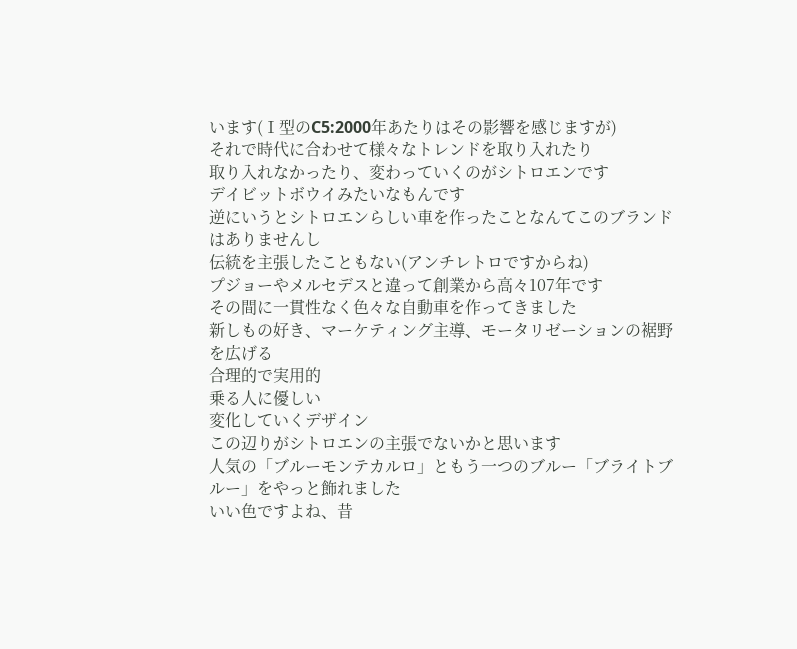います(Ⅰ型のC5:2000年あたりはその影響を感じますが)
それで時代に合わせて様々なトレンドを取り入れたり
取り入れなかったり、変わっていくのがシトロエンです
デイビットボウイみたいなもんです
逆にいうとシトロエンらしい車を作ったことなんてこのブランドはありませんし
伝統を主張したこともない(アンチレトロですからね)
プジョーやメルセデスと違って創業から高々107年です
その間に一貫性なく色々な自動車を作ってきました
新しもの好き、マーケティング主導、モータリゼーションの裾野を広げる
合理的で実用的
乗る人に優しい
変化していくデザイン
この辺りがシトロエンの主張でないかと思います
人気の「ブルーモンテカルロ」ともう一つのブルー「ブライトブルー」をやっと飾れました
いい色ですよね、昔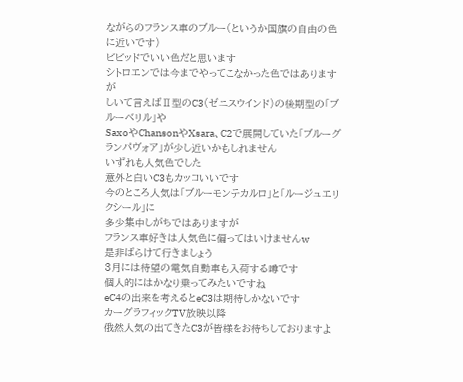ながらのフランス車のブルー(というか国旗の自由の色に近いです)
ビビッドでいい色だと思います
シトロエンでは今までやってこなかった色ではありますが
しいて言えばⅡ型のC3(ゼニスウインド)の後期型の「ブルーベリル」や
SaxoやChansonやXsara、C2で展開していた「ブルーグランパヴォア」が少し近いかもしれません
いずれも人気色でした
意外と白いC3もカッコいいです
今のところ人気は「ブルーモンテカルロ」と「ルージュエリクシール」に
多少集中しがちではありますが
フランス車好きは人気色に偏ってはいけませんw
是非ばらけて行きましょう
3月には待望の電気自動車も入荷する噂です
個人的にはかなり乗ってみたいですね
eC4の出来を考えるとeC3は期待しかないです
カーグラフィックTV放映以降
俄然人気の出てきたC3が皆様をお待ちしておりますよ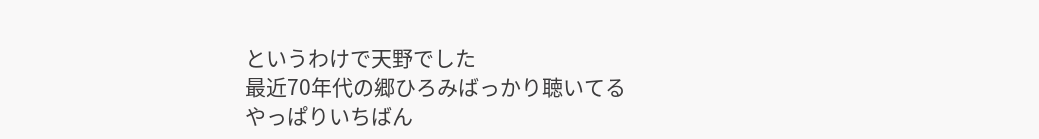というわけで天野でした
最近70年代の郷ひろみばっかり聴いてる
やっぱりいちばん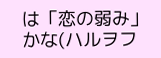は「恋の弱み」かな(ハルヲフ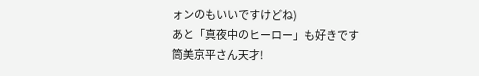ォンのもいいですけどね)
あと「真夜中のヒーロー」も好きです
筒美京平さん天才!